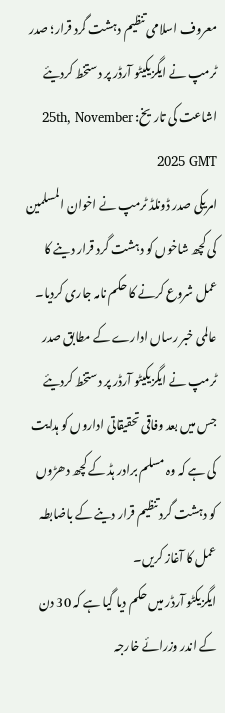معروف اسلامی تنظیم دہشت گرد قرار؛ صدر ٹرمپ نے ایگزیکیٹو آرڈر پر دستخط کردیئے
اشاعت کی تاریخ: 25th, November 2025 GMT
امریکی صدر ڈونلڈ ٹرمپ نے اخوان المسلمین کی کچھ شاخوں کو دہشت گرد قرار دینے کا عمل شروع کرنے کا حکم نامہ جاری کردیا۔
عالمی خبر رساں ادارے کے مطابق صدر ٹرمپ نے ایگزیکیٹو آرڈر پر دستخط کردیئے جس میں بعد وفاقی تحقیقاتی اداروں کو ہدایت کی ہے کہ وہ مسلم برادر ہڈ کے کچھ دھڑوں کو دہشت گرد تنظیم قرار دینے کے باضابطہ عمل کا آغاز کریں۔
ایگزیکٹو آرڈر میں حکم دیا گیا ہے کہ 30 دن کے اندر وزرائے خارجہ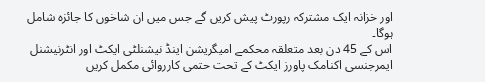اور خزانہ ایک مشترکہ رپورٹ پیش کریں گے جس میں ان شاخوں کا جائزہ شامل ہوگا۔
اس کے 45 دن بعد متعلقہ محکمے امیگریشن اینڈ نیشنلٹی ایکٹ اور انٹرنیشنل ایمرجنسی اکنامک پاورز ایکٹ کے تحت حتمی کارروائی مکمل کریں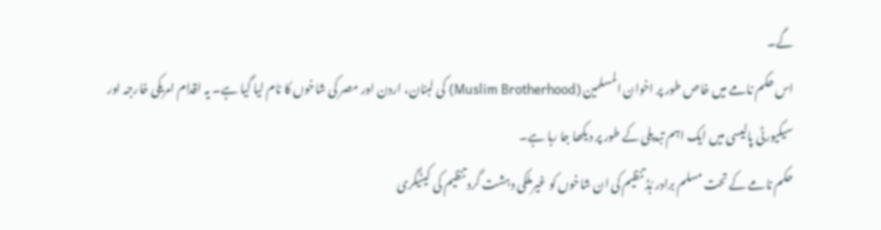گے۔
اس حکم نامے میں خاص طور پر اخوان المسلمین (Muslim Brotherhood) کی لبنان، اردن اور مصر کی شاخوں کا نام لیا گیا ہے۔ یہ اقدام امریکی خارجہ اور سیکیورٹی پالیسی میں ایک اہم تبدیلی کے طور پر دیکھا جا رہا ہے۔
حکم نامے کے تحت مسلم برادر ہُڈ تنظیم کی ان شاخوں کو غیرملکی دہشت گرد تنظیم کی کیٹیگری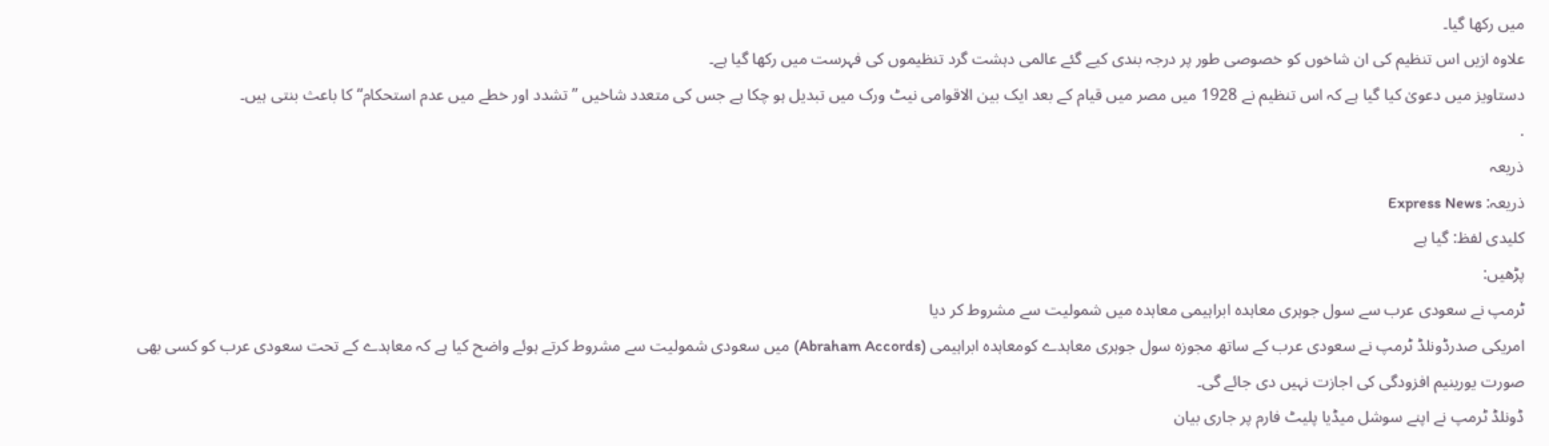میں رکھا گیا۔
علاوہ ازیں اس تنظیم کی ان شاخوں کو خصوصی طور پر درجہ بندی کیے گئے عالمی دہشت گرد تنظیموں کی فہرست میں رکھا گیا ہے۔
دستاویز میں دعویٰ کیا گیا ہے کہ اس تنظیم نے 1928 میں مصر میں قیام کے بعد ایک بین الاقوامی نیٹ ورک میں تبدیل ہو چکا ہے جس کی متعدد شاخیں ’’تشدد اور خطے میں عدم استحکام‘‘ کا باعث بنتی ہیں۔
.
ذریعہ
ذریعہ: Express News
کلیدی لفظ: گیا ہے
پڑھیں:
ٹرمپ نے سعودی عرب سے سول جوہری معاہدہ ابراہیمی معاہدہ میں شمولیت سے مشروط کر دیا
امریکی صدرڈونلڈ ٹرمپ نے سعودی عرب کے ساتھ مجوزہ سول جوہری معاہدے کومعاہدہ ابراہیمی (Abraham Accords) میں سعودی شمولیت سے مشروط کرتے ہوئے واضح کیا ہے کہ معاہدے کے تحت سعودی عرب کو کسی بھی صورت یورینیم افزودگی کی اجازت نہیں دی جائے گی۔
ڈونلڈ ٹرمپ نے اپنے سوشل میڈیا پلیٹ فارم پر جاری بیان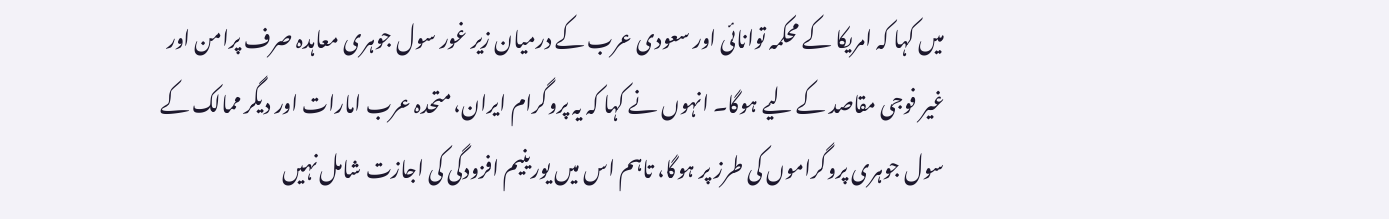میں کہا کہ امریکا کے محکمہ توانائی اور سعودی عرب کے درمیان زیر غور سول جوہری معاہدہ صرف پرامن اور غیر فوجی مقاصد کے لیے ہوگا۔ انہوں نے کہا کہ یہ پروگرام ایران، متحدہ عرب امارات اور دیگر ممالک کے سول جوہری پروگراموں کی طرز پر ہوگا، تاہم اس میں یورینیم افزودگی کی اجازت شامل نہیں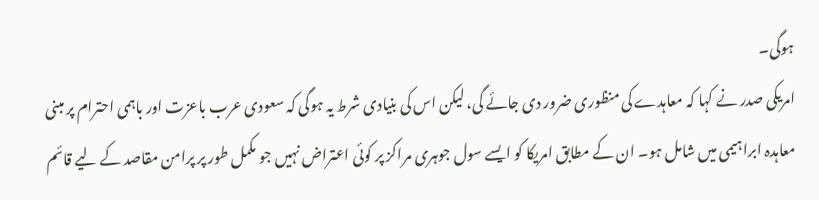ہوگی۔
امریکی صدر نے کہا کہ معاہدے کی منظوری ضرور دی جائے گی، لیکن اس کی بنیادی شرط یہ ہوگی کہ سعودی عرب باعزت اور باہمی احترام پر مبنی معاہدہ ابراہیمی میں شامل ہو۔ ان کے مطابق امریکا کو ایسے سول جوہری مراکز پر کوئی اعتراض نہیں جو مکمل طور پر پرامن مقاصد کے لیے قائم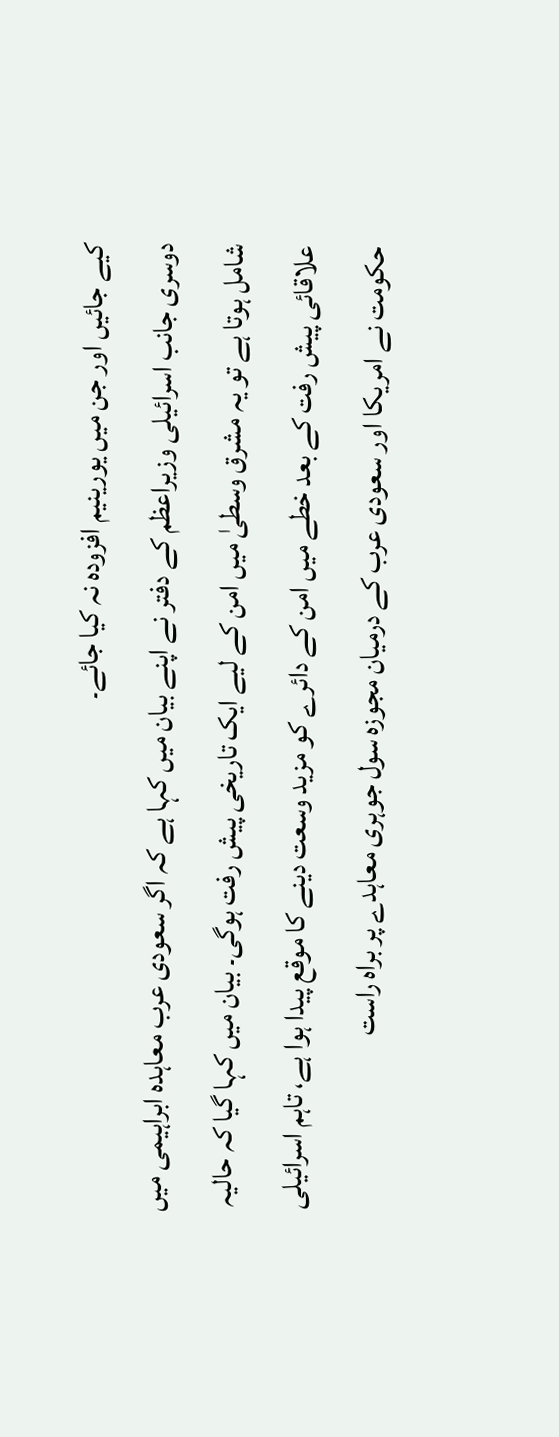کیے جائیں اور جن میں یورینیم افزودہ نہ کیا جائے۔
دوسری جانب اسرائیلی وزیراعظم کے دفتر نے اپنے بیان میں کہا ہے کہ اگر سعودی عرب معاہدہ ابراہیمی میں شامل ہوتا ہے تو یہ مشرق وسطیٰ میں امن کے لیے ایک تاریخی پیش رفت ہوگی۔ بیان میں کہا گیا کہ حالیہ علاقائی پیش رفت کے بعد خطے میں امن کے دائرے کو مزید وسعت دینے کا موقع پیدا ہوا ہے، تاہم اسرائیلی حکومت نے امریکا اور سعودی عرب کے درمیان مجوزہ سول جوہری معاہدے پر براہ راست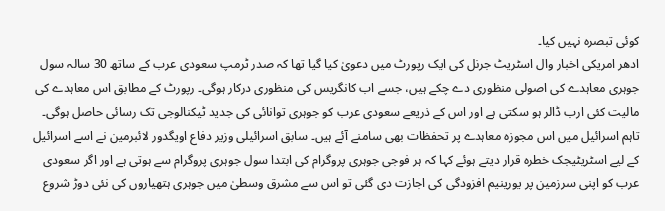کوئی تبصرہ نہیں کیا۔
ادھر امریکی اخبار وال اسٹریٹ جرنل کی ایک رپورٹ میں دعویٰ کیا گیا تھا کہ صدر ٹرمپ سعودی عرب کے ساتھ 30 سالہ سول جوہری معاہدے کی اصولی منظوری دے چکے ہیں، جسے اب کانگریس کی منظوری درکار ہوگی۔ رپورٹ کے مطابق اس معاہدے کی مالیت کئی ارب ڈالر ہو سکتی ہے اور اس کے ذریعے سعودی عرب کو جوہری توانائی کی جدید ٹیکنالوجی تک رسائی حاصل ہوگی۔
تاہم اسرائیل میں اس مجوزہ معاہدے پر تحفظات بھی سامنے آئے ہیں۔ سابق اسرائیلی وزیر دفاع اویگدور لائبرمین نے اسے اسرائیل کے لیے اسٹریٹیجک خطرہ قرار دیتے ہوئے کہا کہ ہر فوجی جوہری پروگرام کی ابتدا سول جوہری پروگرام سے ہوتی ہے اور اگر سعودی عرب کو اپنی سرزمین پر یورینیم افزودگی کی اجازت دی گئی تو اس سے مشرق وسطیٰ میں جوہری ہتھیاروں کی نئی دوڑ شروع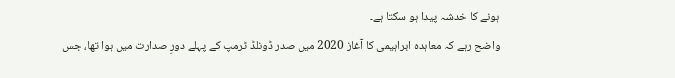ہونے کا خدشہ پیدا ہو سکتا ہے۔
واضح رہے کہ معاہدہ ابراہیمی کا آغاز 2020 میں صدر ڈونلڈ ٹرمپ کے پہلے دورِ صدارت میں ہوا تھا، جس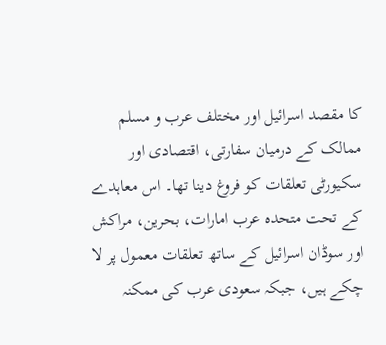کا مقصد اسرائیل اور مختلف عرب و مسلم ممالک کے درمیان سفارتی، اقتصادی اور سکیورٹی تعلقات کو فروغ دینا تھا۔ اس معاہدے کے تحت متحدہ عرب امارات، بحرین، مراکش اور سوڈان اسرائیل کے ساتھ تعلقات معمول پر لا چکے ہیں، جبکہ سعودی عرب کی ممکنہ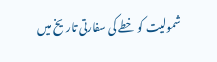شمولیت کو خطے کی سفارتی تاریخ میں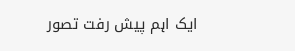ایک اہم پیش رفت تصور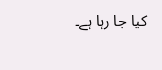کیا جا رہا ہے۔